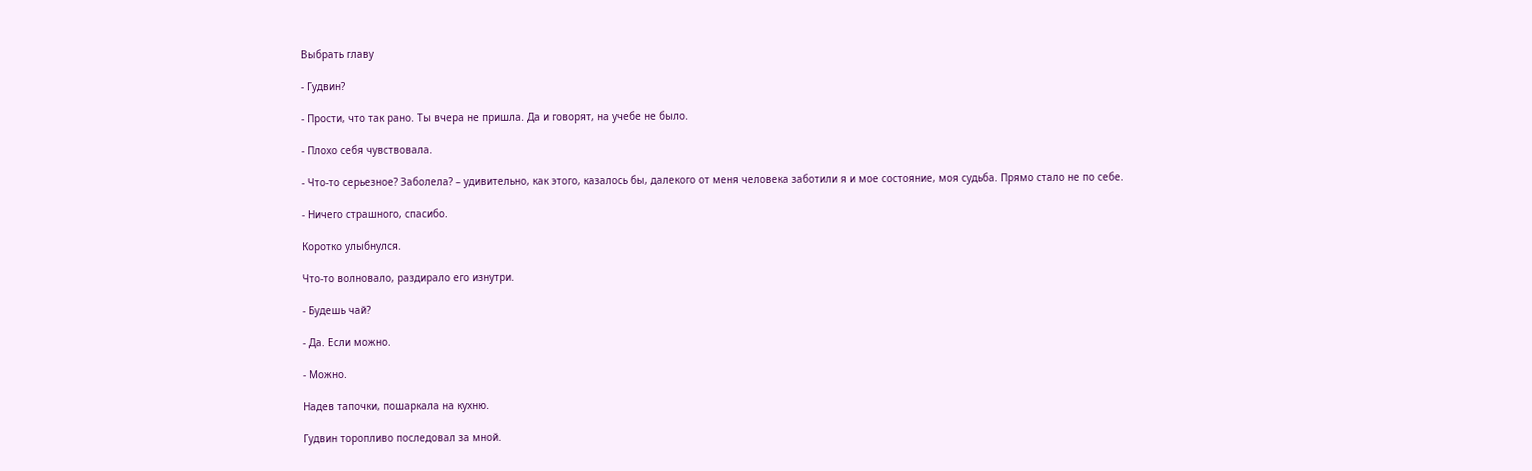Выбрать главу

- Гудвин?

- Прости, что так рано. Ты вчера не пришла. Да и говорят, на учебе не было.

- Плохо себя чувствовала.

- Что-то серьезное? Заболела? – удивительно, как этого, казалось бы, далекого от меня человека заботили я и мое состояние, моя судьба. Прямо стало не по себе.

- Ничего страшного, спасибо.

Коротко улыбнулся.

Что-то волновало, раздирало его изнутри.

- Будешь чай?

- Да. Если можно.

- Можно.

Надев тапочки, пошаркала на кухню.

Гудвин торопливо последовал за мной.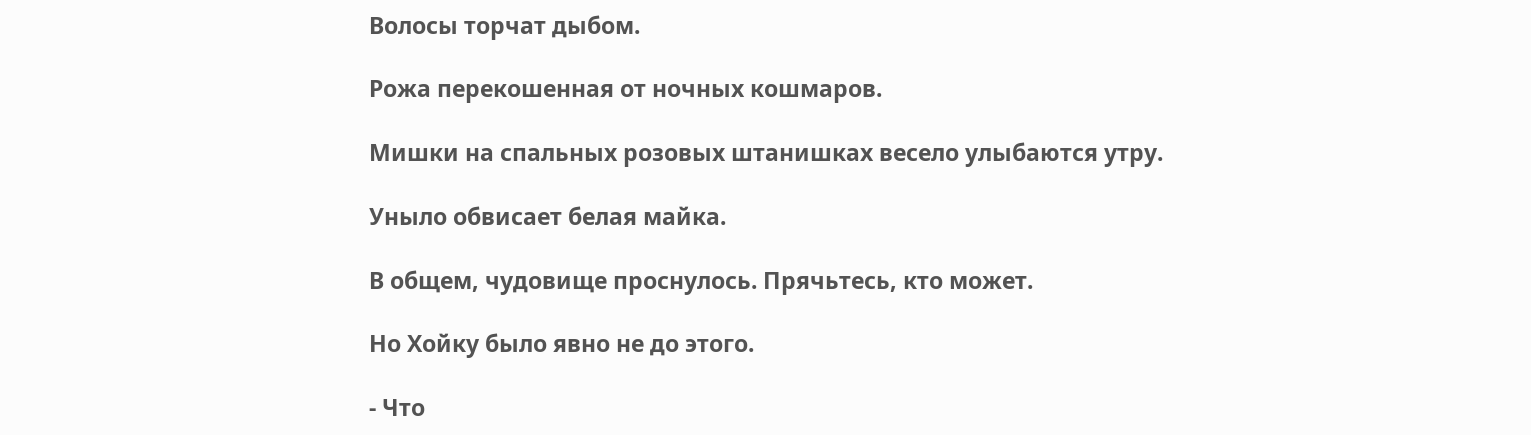Волосы торчат дыбом.

Рожа перекошенная от ночных кошмаров.

Мишки на спальных розовых штанишках весело улыбаются утру.

Уныло обвисает белая майка.

В общем, чудовище проснулось. Прячьтесь, кто может.

Но Хойку было явно не до этого.

- Что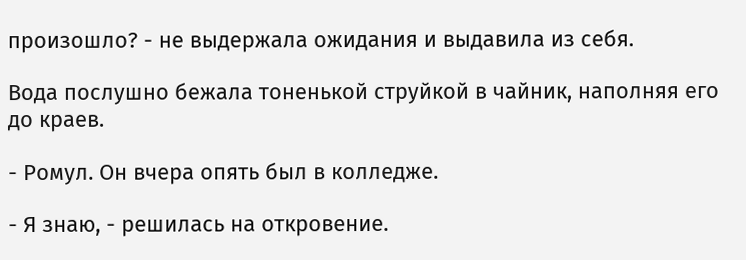произошло? - не выдержала ожидания и выдавила из себя.

Вода послушно бежала тоненькой струйкой в чайник, наполняя его до краев.

- Ромул. Он вчера опять был в колледже.

- Я знаю, - решилась на откровение.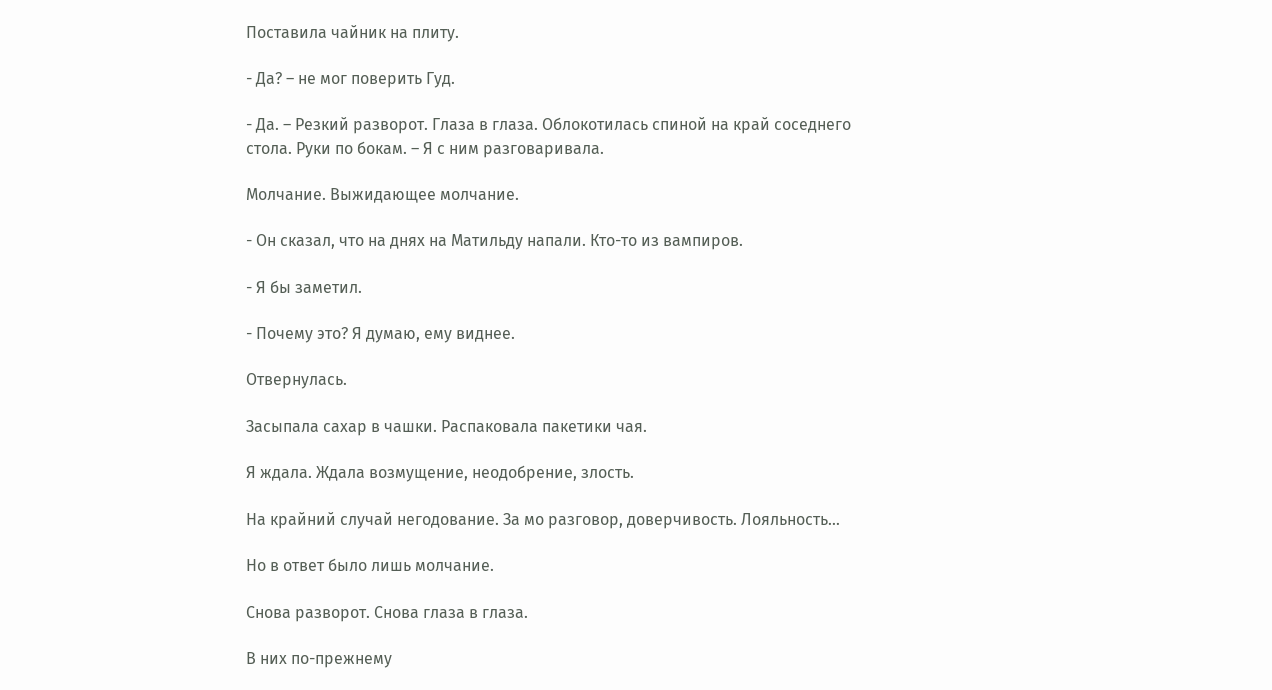Поставила чайник на плиту.

- Да? – не мог поверить Гуд.

- Да. – Резкий разворот. Глаза в глаза. Облокотилась спиной на край соседнего стола. Руки по бокам. – Я с ним разговаривала.

Молчание. Выжидающее молчание.

- Он сказал, что на днях на Матильду напали. Кто-то из вампиров.

- Я бы заметил.

- Почему это? Я думаю, ему виднее.

Отвернулась.

Засыпала сахар в чашки. Распаковала пакетики чая.

Я ждала. Ждала возмущение, неодобрение, злость.

На крайний случай негодование. За мо разговор, доверчивость. Лояльность…

Но в ответ было лишь молчание.

Снова разворот. Снова глаза в глаза.

В них по-прежнему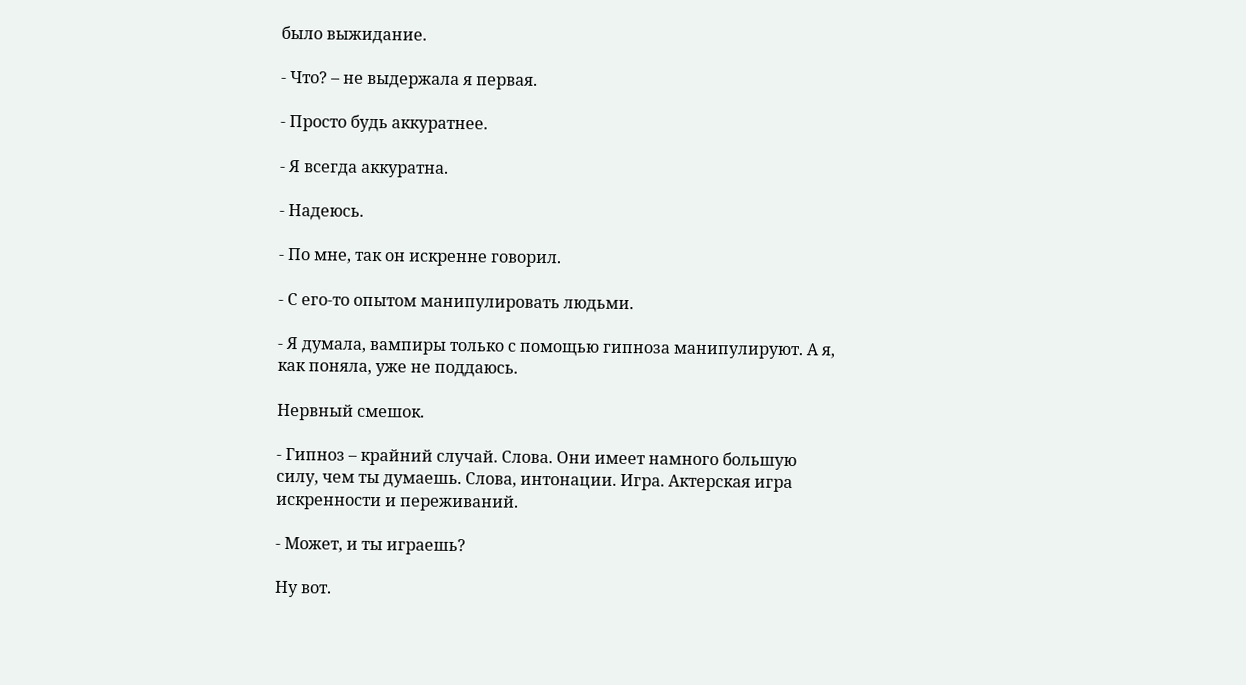было выжидание.

- Что? – не выдержала я первая.

- Просто будь аккуратнее.

- Я всегда аккуратна.

- Надеюсь.

- По мне, так он искренне говорил.

- С его-то опытом манипулировать людьми.

- Я думала, вампиры только с помощью гипноза манипулируют. А я, как поняла, уже не поддаюсь.

Нервный смешок.

- Гипноз – крайний случай. Слова. Они имеет намного большую силу, чем ты думаешь. Слова, интонации. Игра. Актерская игра искренности и переживаний.

- Может, и ты играешь?

Ну вот.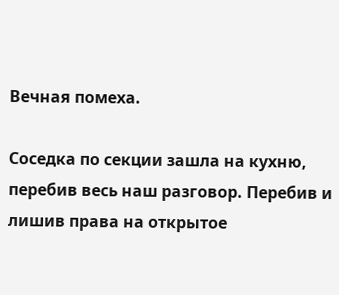Вечная помеха.

Соседка по секции зашла на кухню, перебив весь наш разговор. Перебив и лишив права на открытое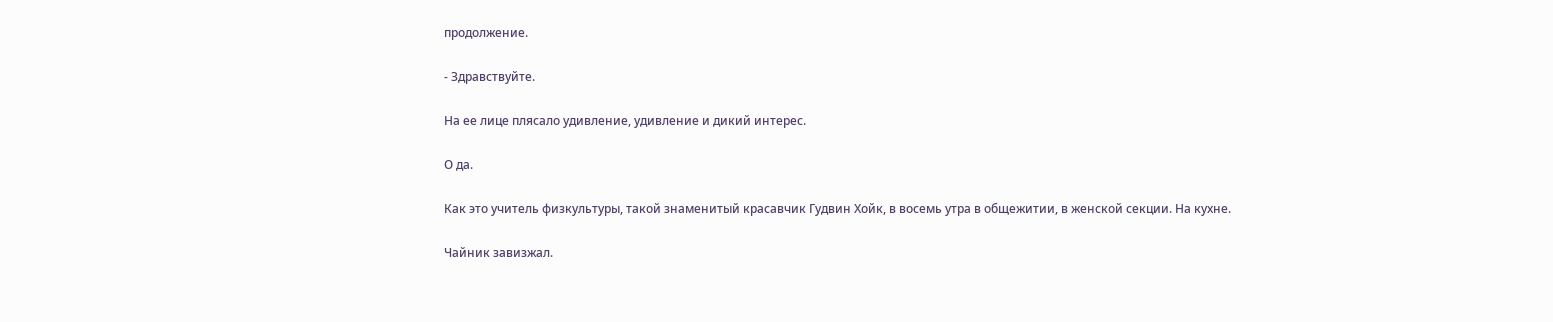продолжение.

- Здравствуйте.

На ее лице плясало удивление, удивление и дикий интерес.

О да.

Как это учитель физкультуры, такой знаменитый красавчик Гудвин Хойк, в восемь утра в общежитии, в женской секции. На кухне.

Чайник завизжал.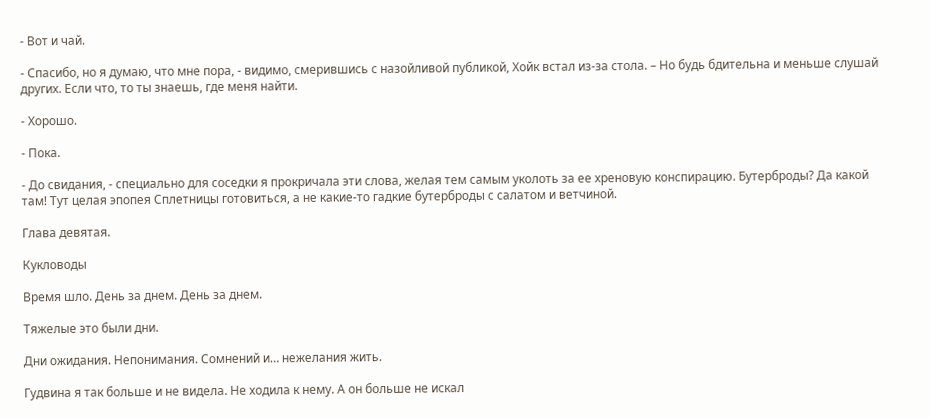- Вот и чай.

- Спасибо, но я думаю, что мне пора, - видимо, смерившись с назойливой публикой, Хойк встал из-за стола. – Но будь бдительна и меньше слушай других. Если что, то ты знаешь, где меня найти.

- Хорошо.

- Пока.

- До свидания, - специально для соседки я прокричала эти слова, желая тем самым уколоть за ее хреновую конспирацию. Бутерброды? Да какой там! Тут целая эпопея Сплетницы готовиться, а не какие-то гадкие бутерброды с салатом и ветчиной.

Глава девятая.

Кукловоды

Время шло. День за днем. День за днем.

Тяжелые это были дни.

Дни ожидания. Непонимания. Сомнений и… нежелания жить.

Гудвина я так больше и не видела. Не ходила к нему. А он больше не искал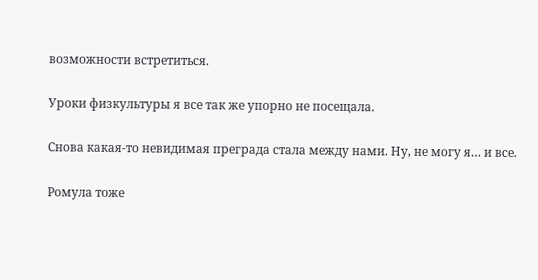возможности встретиться.

Уроки физкультуры я все так же упорно не посещала.

Снова какая-то невидимая преграда стала между нами. Ну, не могу я… и все.

Ромула тоже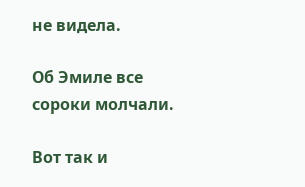не видела.

Об Эмиле все сороки молчали.

Вот так и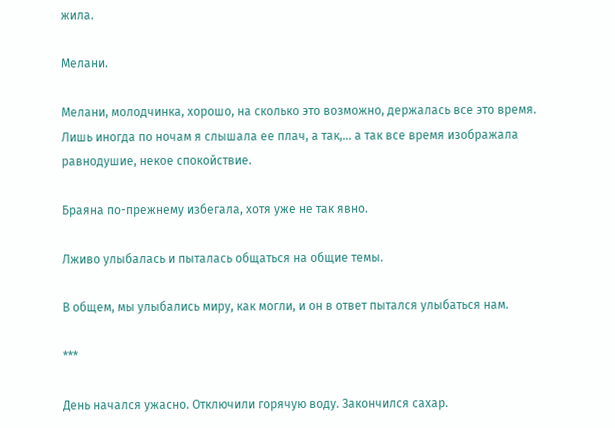жила.

Мелани.

Мелани, молодчинка, хорошо, на сколько это возможно, держалась все это время. Лишь иногда по ночам я слышала ее плач, а так,… а так все время изображала равнодушие, некое спокойствие.

Браяна по-прежнему избегала, хотя уже не так явно.

Лживо улыбалась и пыталась общаться на общие темы.

В общем, мы улыбались миру, как могли, и он в ответ пытался улыбаться нам.

***

День начался ужасно. Отключили горячую воду. Закончился сахар.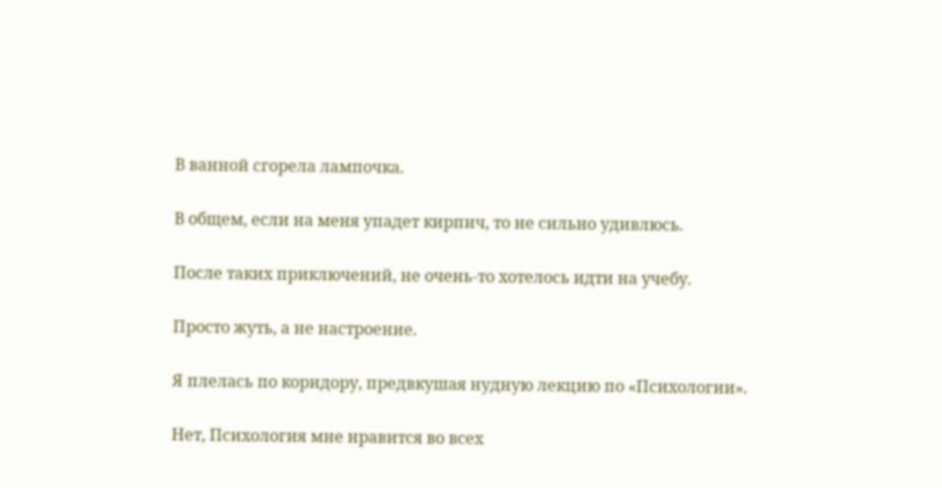В ванной сгорела лампочка.

В общем, если на меня упадет кирпич, то не сильно удивлюсь.

После таких приключений, не очень-то хотелось идти на учебу.

Просто жуть, а не настроение.

Я плелась по коридору, предвкушая нудную лекцию по «Психологии».

Нет, Психология мне нравится во всех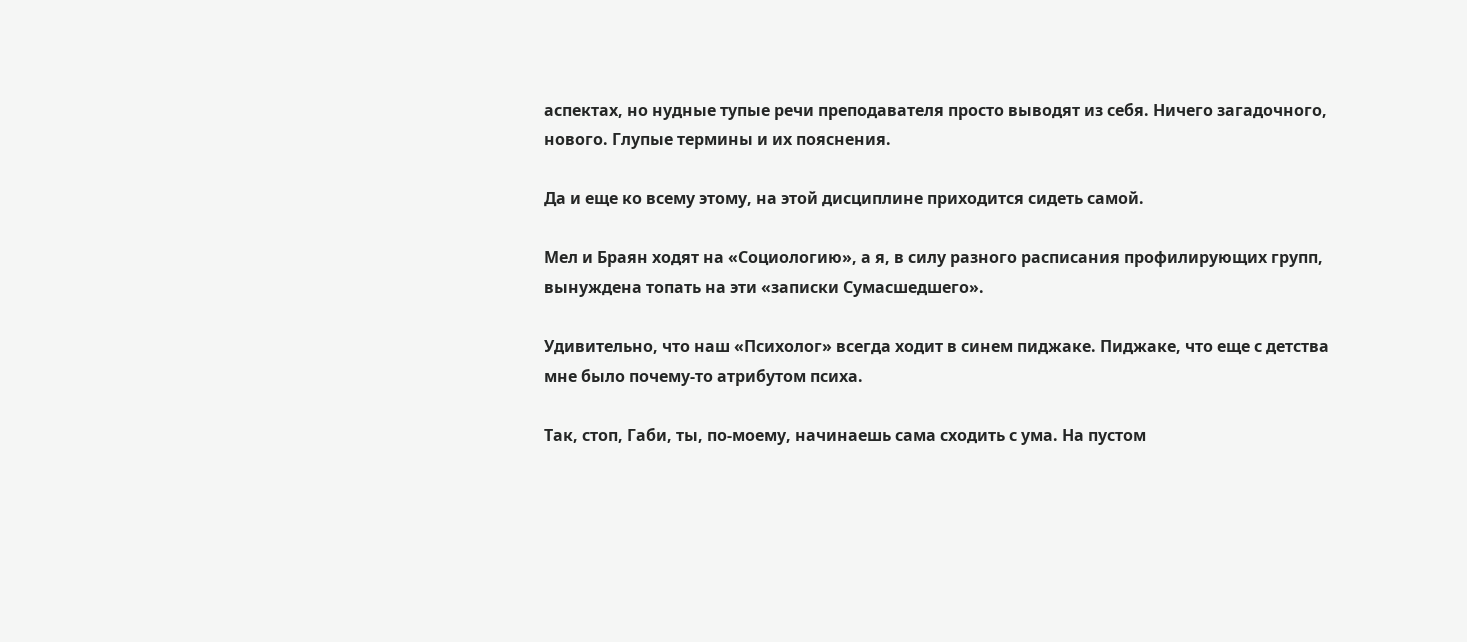аспектах, но нудные тупые речи преподавателя просто выводят из себя. Ничего загадочного, нового. Глупые термины и их пояснения.

Да и еще ко всему этому, на этой дисциплине приходится сидеть самой.

Мел и Браян ходят на «Социологию», а я, в силу разного расписания профилирующих групп, вынуждена топать на эти «записки Сумасшедшего».

Удивительно, что наш «Психолог» всегда ходит в синем пиджаке. Пиджаке, что еще с детства мне было почему-то атрибутом психа.

Так, стоп, Габи, ты, по-моему, начинаешь сама сходить с ума. На пустом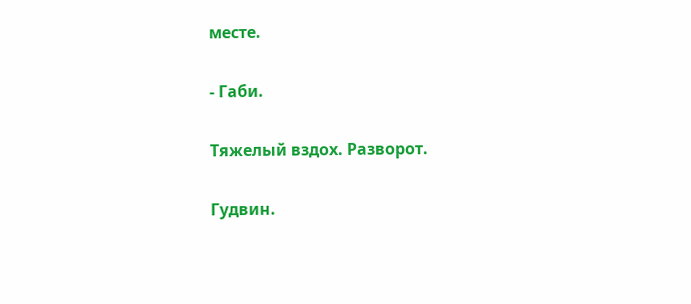месте.

- Габи.

Тяжелый вздох. Разворот.

Гудвин.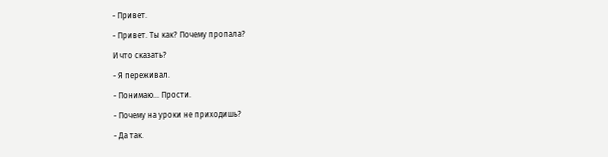- Привет.

- Привет. Ты как? Почему пропала?

И что сказать?

- Я переживал.

- Понимаю… Прости.

- Почему на уроки не приходишь?

- Да так.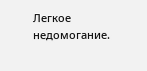Легкое недомогание.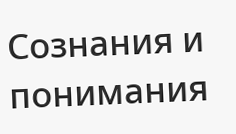Сознания и понимания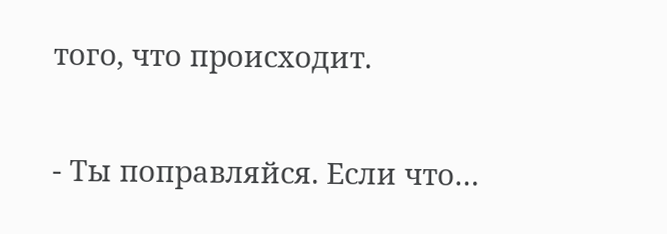того, что происходит.

- Ты поправляйся. Если что…